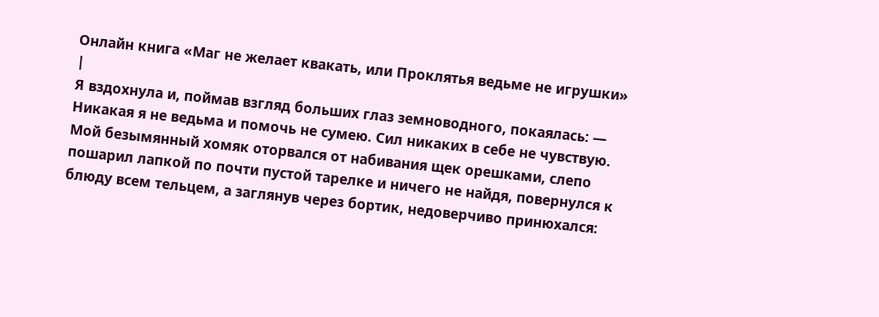Онлайн книга «Маг не желает квакать, или Проклятья ведьме не игрушки»
|
Я вздохнула и, поймав взгляд больших глаз земноводного, покаялась: — Никакая я не ведьма и помочь не сумею. Сил никаких в себе не чувствую. Мой безымянный хомяк оторвался от набивания щек орешками, слепо пошарил лапкой по почти пустой тарелке и ничего не найдя, повернулся к блюду всем тельцем, а заглянув через бортик, недоверчиво принюхался: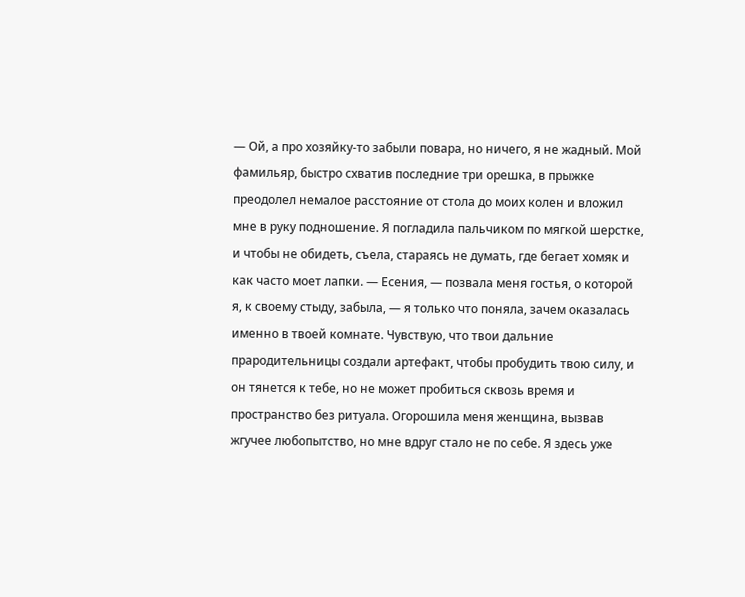— Ой, а про хозяйку-то забыли повара, но ничего, я не жадный. Мой фамильяр, быстро схватив последние три орешка, в прыжке преодолел немалое расстояние от стола до моих колен и вложил мне в руку подношение. Я погладила пальчиком по мягкой шерстке, и чтобы не обидеть, съела, стараясь не думать, где бегает хомяк и как часто моет лапки. — Есения, — позвала меня гостья, о которой я, к своему стыду, забыла, — я только что поняла, зачем оказалась именно в твоей комнате. Чувствую, что твои дальние прародительницы создали артефакт, чтобы пробудить твою силу, и он тянется к тебе, но не может пробиться сквозь время и пространство без ритуала. Огорошила меня женщина, вызвав жгучее любопытство, но мне вдруг стало не по себе. Я здесь уже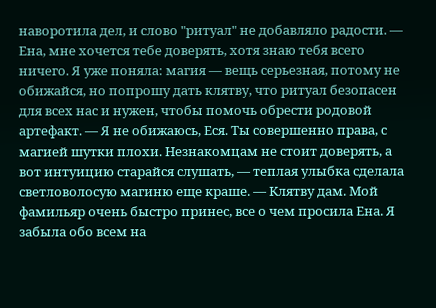наворотила дел, и слово "ритуал" не добавляло радости. — Ена, мне хочется тебе доверять, хотя знаю тебя всего ничего. Я уже поняла: магия — вещь серьезная, потому не обижайся, но попрошу дать клятву, что ритуал безопасен для всех нас и нужен, чтобы помочь обрести родовой артефакт. — Я не обижаюсь, Еся. Ты совершенно права, с магией шутки плохи. Незнакомцам не стоит доверять, а вот интуицию старайся слушать, — теплая улыбка сделала светловолосую магиню еще краше. — Клятву дам. Мой фамильяр очень быстро принес, все о чем просила Ена. Я забыла обо всем на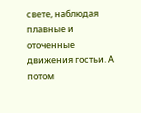свете, наблюдая плавные и оточенные движения гостьи. А потом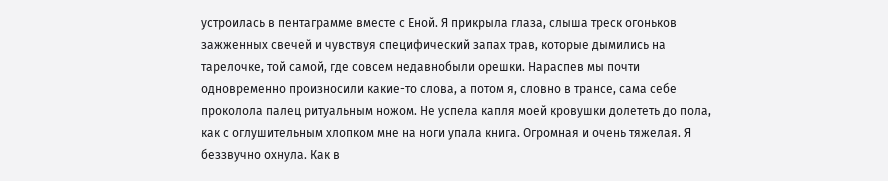устроилась в пентаграмме вместе с Еной. Я прикрыла глаза, слыша треск огоньков зажженных свечей и чувствуя специфический запах трав, которые дымились на тарелочке, той самой, где совсем недавнобыли орешки. Нараспев мы почти одновременно произносили какие-то слова, а потом я, словно в трансе, сама себе проколола палец ритуальным ножом. Не успела капля моей кровушки долететь до пола, как с оглушительным хлопком мне на ноги упала книга. Огромная и очень тяжелая. Я беззвучно охнула. Как в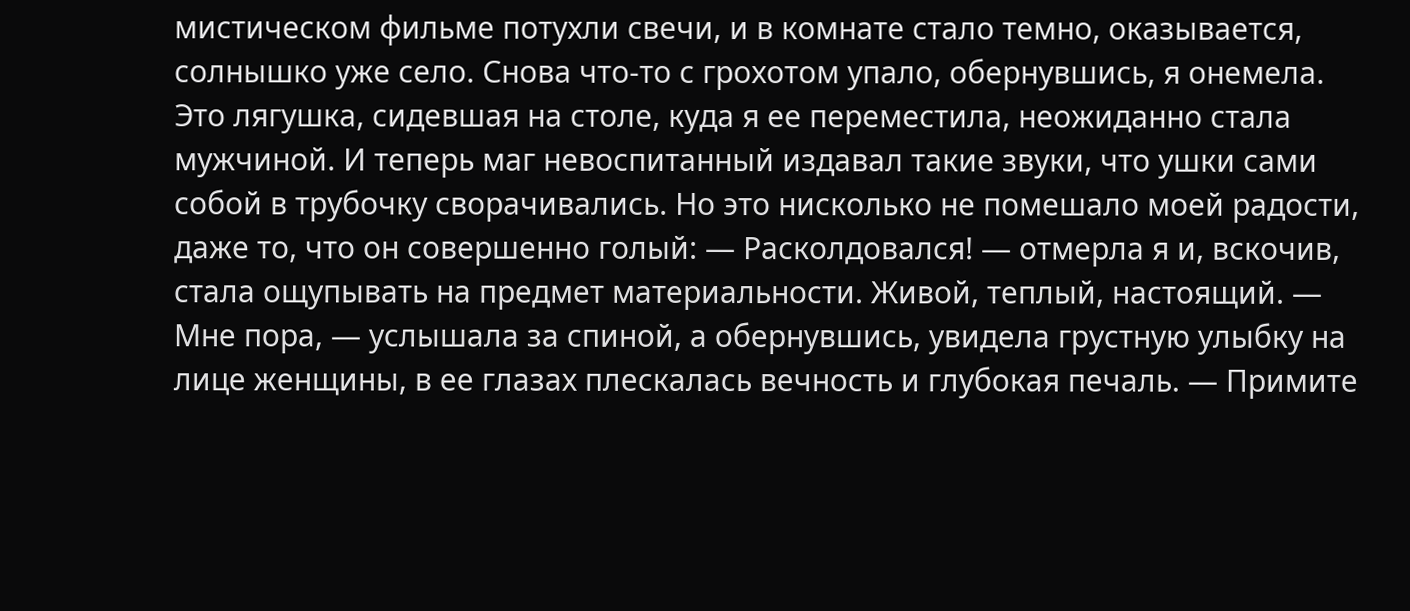мистическом фильме потухли свечи, и в комнате стало темно, оказывается, солнышко уже село. Снова что-то с грохотом упало, обернувшись, я онемела. Это лягушка, сидевшая на столе, куда я ее переместила, неожиданно стала мужчиной. И теперь маг невоспитанный издавал такие звуки, что ушки сами собой в трубочку сворачивались. Но это нисколько не помешало моей радости, даже то, что он совершенно голый: — Расколдовался! — отмерла я и, вскочив, стала ощупывать на предмет материальности. Живой, теплый, настоящий. — Мне пора, — услышала за спиной, а обернувшись, увидела грустную улыбку на лице женщины, в ее глазах плескалась вечность и глубокая печаль. — Примите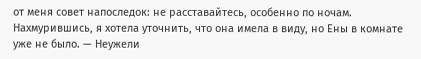от меня совет напоследок: не расставайтесь, особенно по ночам. Нахмурившись, я хотела уточнить, что она имела в виду, но Ены в комнате уже не было. — Неужели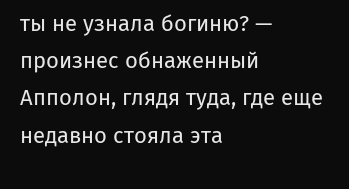ты не узнала богиню? — произнес обнаженный Апполон, глядя туда, где еще недавно стояла эта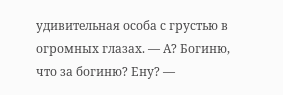удивительная особа с грустью в огромных глазах. — А? Богиню, что за богиню? Ену? —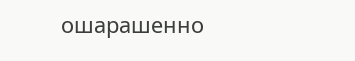ошарашенно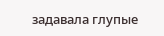задавала глупые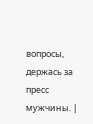вопросы, держась за пресс мужчины. |